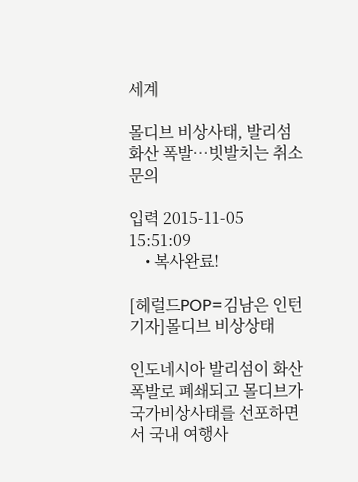세계

몰디브 비상사태, 발리섬 화산 폭발…빗발치는 취소 문의

입력 2015-11-05 15:51:09
    • 복사완료!

[헤럴드POP=김남은 인턴기자]몰디브 비상상태

인도네시아 발리섬이 화산폭발로 폐쇄되고 몰디브가 국가비상사태를 선포하면서 국내 여행사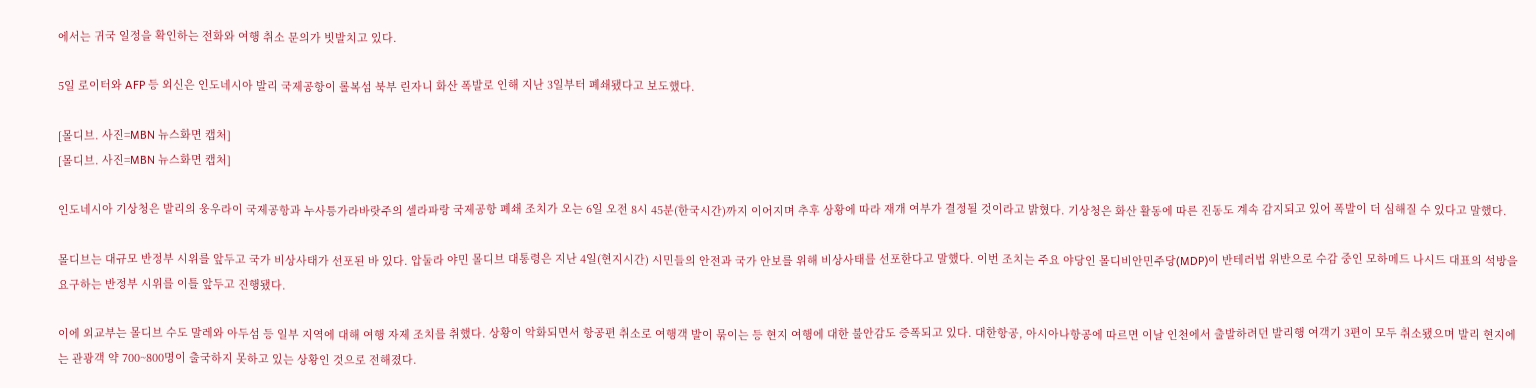에서는 귀국 일정을 확인하는 전화와 여행 취소 문의가 빗발치고 있다.

5일 로이터와 AFP 등 외신은 인도네시아 발리 국제공항이 롤복섬 북부 린자니 화산 폭발로 인해 지난 3일부터 폐쇄됐다고 보도했다.

[몰디브. 사진=MBN 뉴스화면 캡처]
[몰디브. 사진=MBN 뉴스화면 캡처]

인도네시아 기상청은 발리의 웅우라이 국제공항과 누사틍가라바랏주의 셀라파랑 국제공항 폐쇄 조치가 오는 6일 오전 8시 45분(한국시간)까지 이어지며 추후 상황에 따라 재개 여부가 결정될 것이라고 밝혔다. 기상청은 화산 활동에 따른 진동도 계속 감지되고 있어 폭발이 더 심해질 수 있다고 말했다.

몰디브는 대규모 반정부 시위를 앞두고 국가 비상사태가 선포된 바 있다. 압둘라 야민 몰디브 대통령은 지난 4일(현지시간) 시민들의 안전과 국가 안보를 위해 비상사태를 선포한다고 말했다. 이번 조치는 주요 야당인 몰디비안민주당(MDP)이 반테러법 위반으로 수감 중인 모하메드 나시드 대표의 석방을 요구하는 반정부 시위를 이틀 앞두고 진행됐다.

이에 외교부는 몰디브 수도 말레와 아두섬 등 일부 지역에 대해 여행 자제 조치를 취했다. 상황이 악화되면서 항공편 취소로 여행객 발이 묶이는 등 현지 여행에 대한 불안감도 증폭되고 있다. 대한항공, 아시아나항공에 따르면 이날 인천에서 출발하려던 발리행 여객기 3편이 모두 취소됐으며 발리 현지에는 관광객 약 700~800명이 출국하지 못하고 있는 상황인 것으로 전해졌다.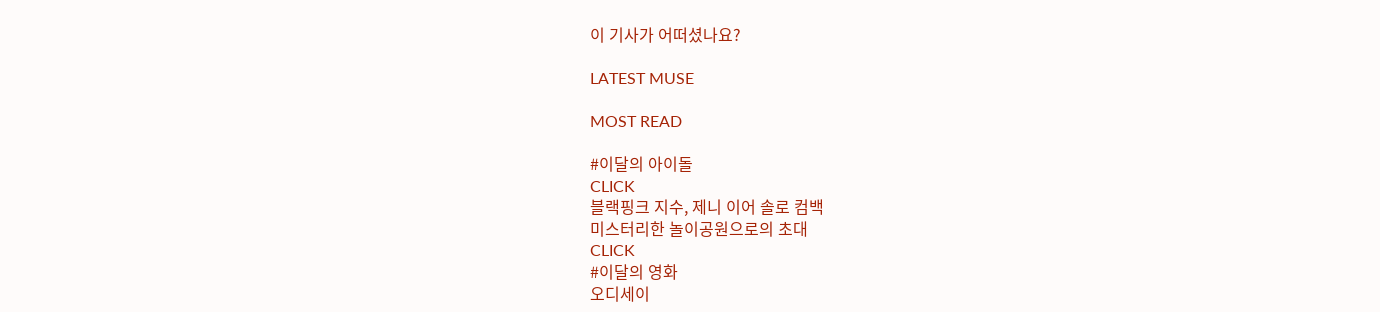이 기사가 어떠셨나요?

LATEST MUSE

MOST READ

#이달의 아이돌
CLICK
블랙핑크 지수, 제니 이어 솔로 컴백
미스터리한 놀이공원으로의 초대
CLICK
#이달의 영화
오디세이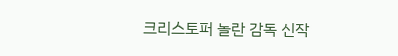크리스토퍼 놀란 감독 신작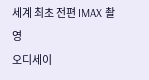세계 최초 전편 IMAX 촬영
오디세이